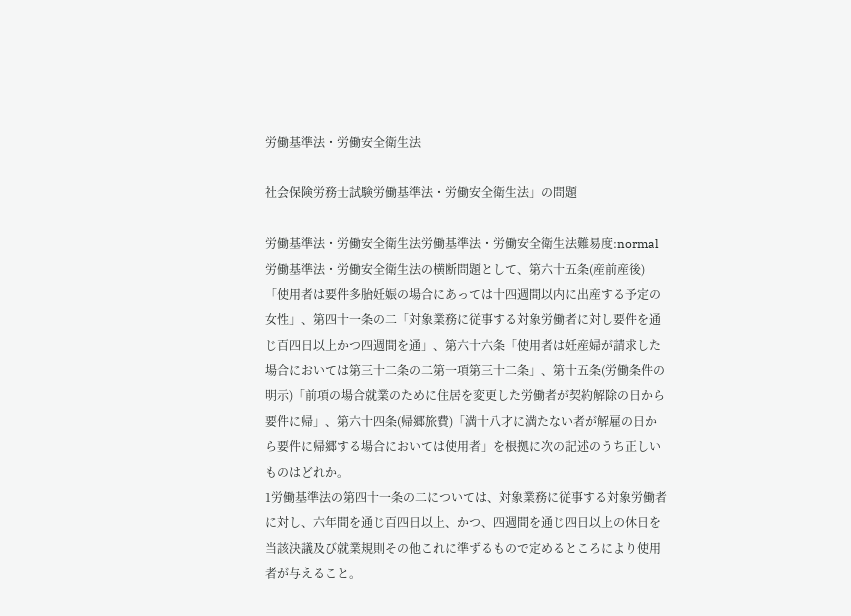労働基準法・労働安全衛生法

社会保険労務士試験労働基準法・労働安全衛生法」の問題

労働基準法・労働安全衛生法労働基準法・労働安全衛生法難易度:normal
労働基準法・労働安全衛生法の横断問題として、第六十五条(産前産後)「使用者は要件多胎妊娠の場合にあっては十四週間以内に出産する予定の女性」、第四十一条の二「対象業務に従事する対象労働者に対し要件を通じ百四日以上かつ四週間を通」、第六十六条「使用者は妊産婦が請求した場合においては第三十二条の二第一項第三十二条」、第十五条(労働条件の明示)「前項の場合就業のために住居を変更した労働者が契約解除の日から要件に帰」、第六十四条(帰郷旅費)「満十八才に満たない者が解雇の日から要件に帰郷する場合においては使用者」を根拠に次の記述のうち正しいものはどれか。
1労働基準法の第四十一条の二については、対象業務に従事する対象労働者に対し、六年間を通じ百四日以上、かつ、四週間を通じ四日以上の休日を当該決議及び就業規則その他これに準ずるもので定めるところにより使用者が与えること。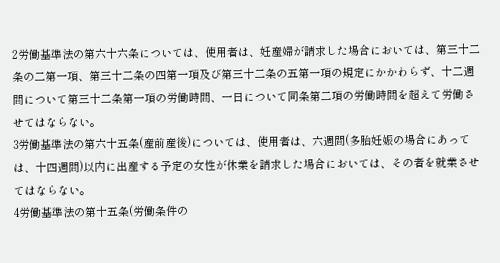2労働基準法の第六十六条については、使用者は、妊産婦が請求した場合においては、第三十二条の二第一項、第三十二条の四第一項及び第三十二条の五第一項の規定にかかわらず、十二週間について第三十二条第一項の労働時間、一日について同条第二項の労働時間を超えて労働させてはならない。
3労働基準法の第六十五条(産前産後)については、使用者は、六週間(多胎妊娠の場合にあっては、十四週間)以内に出産する予定の女性が休業を請求した場合においては、その者を就業させてはならない。
4労働基準法の第十五条(労働条件の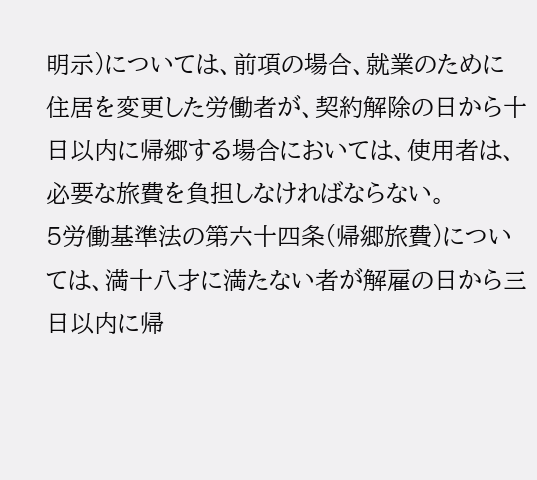明示)については、前項の場合、就業のために住居を変更した労働者が、契約解除の日から十日以内に帰郷する場合においては、使用者は、必要な旅費を負担しなければならない。
5労働基準法の第六十四条(帰郷旅費)については、満十八才に満たない者が解雇の日から三日以内に帰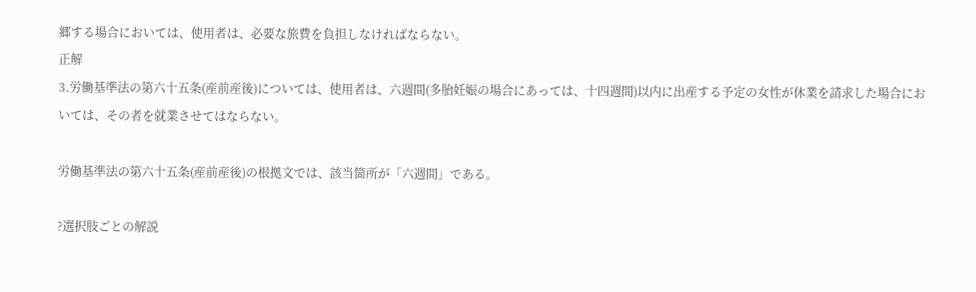郷する場合においては、使用者は、必要な旅費を負担しなければならない。
正解
3.労働基準法の第六十五条(産前産後)については、使用者は、六週間(多胎妊娠の場合にあっては、十四週間)以内に出産する予定の女性が休業を請求した場合においては、その者を就業させてはならない。

労働基準法の第六十五条(産前産後)の根拠文では、該当箇所が「六週間」である。

?選択肢ごとの解説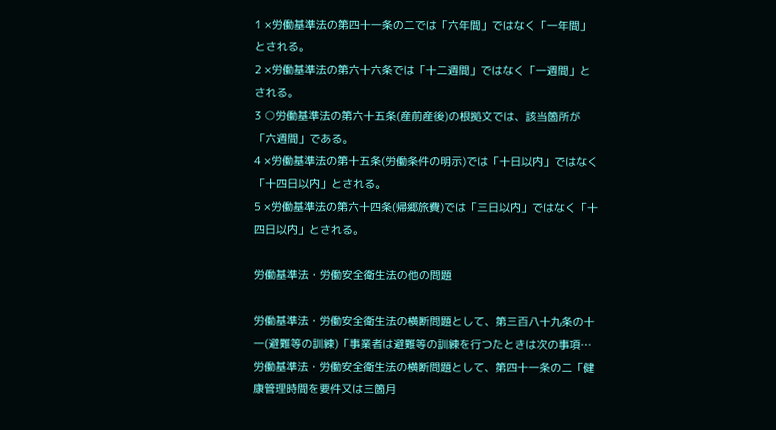1 ×労働基準法の第四十一条の二では「六年間」ではなく「一年間」とされる。
2 ×労働基準法の第六十六条では「十二週間」ではなく「一週間」とされる。
3 ○労働基準法の第六十五条(産前産後)の根拠文では、該当箇所が「六週間」である。
4 ×労働基準法の第十五条(労働条件の明示)では「十日以内」ではなく「十四日以内」とされる。
5 ×労働基準法の第六十四条(帰郷旅費)では「三日以内」ではなく「十四日以内」とされる。

労働基準法・労働安全衛生法の他の問題

労働基準法・労働安全衛生法の横断問題として、第三百八十九条の十一(避難等の訓練)「事業者は避難等の訓練を行つたときは次の事項…労働基準法・労働安全衛生法の横断問題として、第四十一条の二「健康管理時間を要件又は三箇月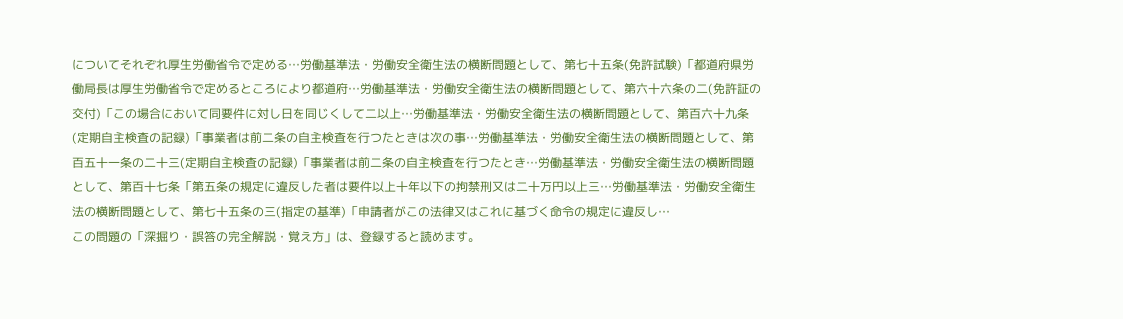についてそれぞれ厚生労働省令で定める…労働基準法・労働安全衛生法の横断問題として、第七十五条(免許試験)「都道府県労働局長は厚生労働省令で定めるところにより都道府…労働基準法・労働安全衛生法の横断問題として、第六十六条の二(免許証の交付)「この場合において同要件に対し日を同じくして二以上…労働基準法・労働安全衛生法の横断問題として、第百六十九条(定期自主検査の記録)「事業者は前二条の自主検査を行つたときは次の事…労働基準法・労働安全衛生法の横断問題として、第百五十一条の二十三(定期自主検査の記録)「事業者は前二条の自主検査を行つたとき…労働基準法・労働安全衛生法の横断問題として、第百十七条「第五条の規定に違反した者は要件以上十年以下の拘禁刑又は二十万円以上三…労働基準法・労働安全衛生法の横断問題として、第七十五条の三(指定の基準)「申請者がこの法律又はこれに基づく命令の規定に違反し…
この問題の「深掘り・誤答の完全解説・覚え方」は、登録すると読めます。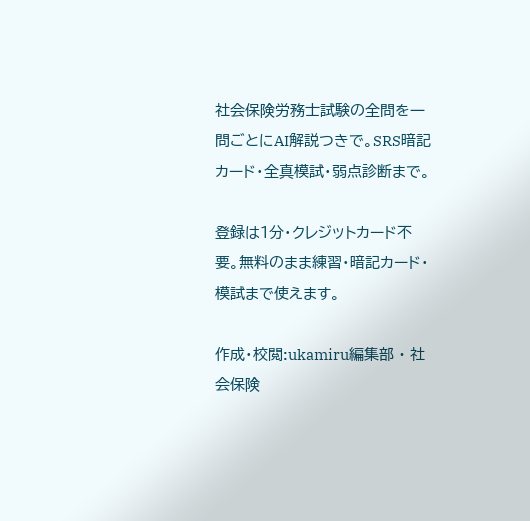社会保険労務士試験の全問を一問ごとにAI解説つきで。SRS暗記カード・全真模試・弱点診断まで。

登録は1分・クレジットカード不要。無料のまま練習・暗記カード・模試まで使えます。

作成・校閲:ukamiru編集部 · 社会保険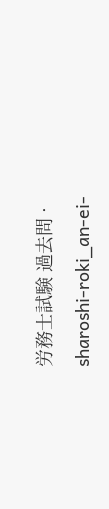労務士試験 過去問 · sharoshi-roki_an-ei-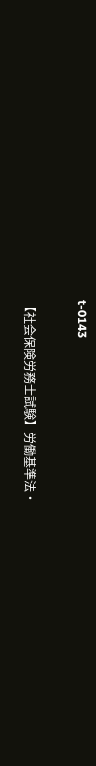t-0143

【社会保険労務士試験】労働基準法・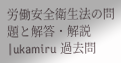労働安全衛生法の問題と解答・解説|ukamiru 過去問